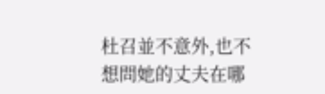杜召並不意外,也不想問她的丈夫在哪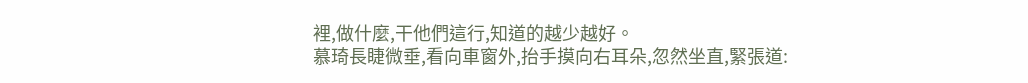裡,做什麼,干他們這行,知道的越少越好。
慕琦長睫微垂,看向車窗外,抬手摸向右耳朵,忽然坐直,緊張道: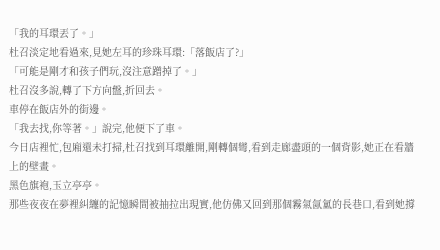「我的耳環丟了。」
杜召淡定地看過來,見她左耳的珍珠耳環:「落飯店了?」
「可能是剛才和孩子們玩,沒注意蹭掉了。」
杜召沒多說,轉了下方向盤,折回去。
車停在飯店外的街邊。
「我去找,你等著。」說完,他便下了車。
今日店裡忙,包廂還未打掃,杜召找到耳環離開,剛轉個彎,看到走廊盡頭的一個背影,她正在看牆上的壁畫。
黑色旗袍,玉立亭亭。
那些夜夜在夢裡糾纏的記憶瞬間被抽拉出現實,他仿佛又回到那個霧氣氤氳的長巷口,看到她撐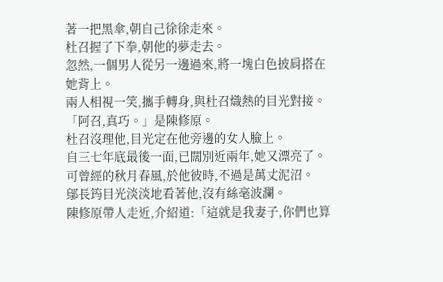著一把黑傘,朝自己徐徐走來。
杜召握了下拳,朝他的夢走去。
忽然,一個男人從另一邊過來,將一塊白色披肩搭在她背上。
兩人相視一笑,攜手轉身,與杜召熾熱的目光對接。
「阿召,真巧。」是陳修原。
杜召沒理他,目光定在他旁邊的女人臉上。
自三七年底最後一面,已闊別近兩年,她又漂亮了。可曾經的秋月春風,於他彼時,不過是萬丈泥沼。
鄔長筠目光淡淡地看著他,沒有絲毫波瀾。
陳修原帶人走近,介紹道:「這就是我妻子,你們也算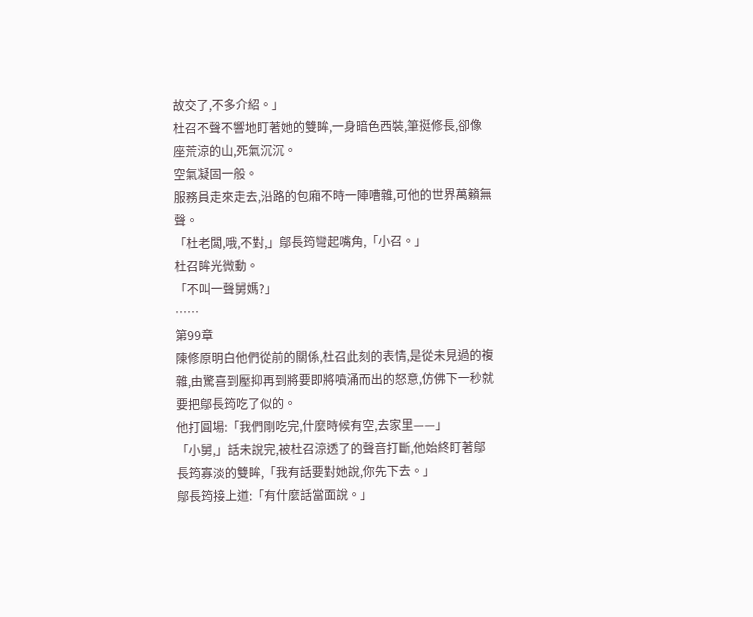故交了,不多介紹。」
杜召不聲不響地盯著她的雙眸,一身暗色西裝,筆挺修長,卻像座荒涼的山,死氣沉沉。
空氣凝固一般。
服務員走來走去,沿路的包廂不時一陣嘈雜,可他的世界萬籟無聲。
「杜老闆,哦,不對,」鄔長筠彎起嘴角,「小召。」
杜召眸光微動。
「不叫一聲舅媽?」
……
第99章
陳修原明白他們從前的關係,杜召此刻的表情,是從未見過的複雜,由驚喜到壓抑再到將要即將噴涌而出的怒意,仿佛下一秒就要把鄔長筠吃了似的。
他打圓場:「我們剛吃完,什麼時候有空,去家里——」
「小舅,」話未說完,被杜召涼透了的聲音打斷,他始終盯著鄔長筠寡淡的雙眸,「我有話要對她說,你先下去。」
鄔長筠接上道:「有什麼話當面說。」